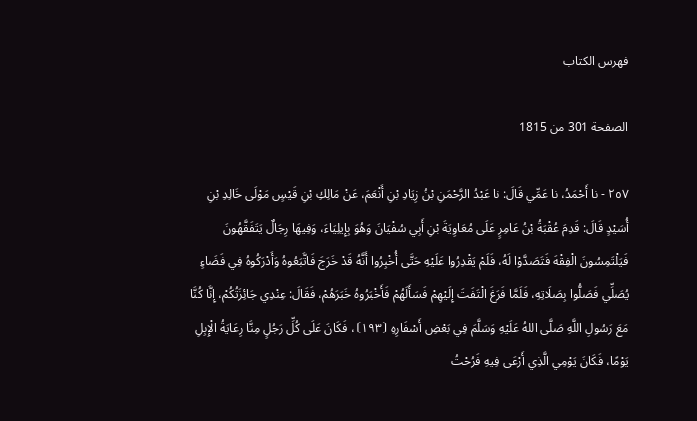فهرس الكتاب

الصفحة 301 من 1815

٢٥٧ - نا أَحْمَدُ، نا عَمِّي قَالَ: نا عَبْدُ الرَّحْمَنِ بْنُ زِيَادِ بْنِ أَنْعَمَ، عَنْ مَالِكِ بْنِ قَيْسٍ مَوْلَى خَالِدِ بْنِ أُسَيْدٍ قَالَ: قَدِمَ عُقْبَةُ بْنُ عَامِرٍ عَلَى مُعَاوِيَةَ بْنِ أَبِي سُفْيَانَ وَهُوَ بِإِيلِيَاءَ، وَفِيهَا رِجَالٌ يَتَفَقَّهُونَ فَيَلْتَمِسُونَ الْفِقْهَ فَتَصَدَّوْا لَهُ، فَلَمْ يَقْدِرُوا عَلَيْهِ حَتَّى أُخْبِرُوا أَنَّهُ قَدْ خَرَجَ فَاتَّبَعُوهُ وَأَدْرَكُوهُ فِي فَضَاءٍ يُصَلِّي فَصَلُّوا بِصَلَاتِهِ، فَلَمَّا فَرَغَ الْتَفَتَ إِلَيْهِمْ فَسَأَلَهُمْ فَأَخْبَرُوهُ خَبَرَهُمْ، فَقَالَ: عِنْدِي جَائِزَتُكُمْ، إِنَّا كُنَّا مَعَ رَسُولِ اللَّهِ صَلَّى اللهُ عَلَيْهِ وَسَلَّمَ فِي بَعْضِ أَسْفَارِهِ ⦗١٩٣⦘، فَكَانَ عَلَى كُلِّ رَجُلٍ مِنَّا رِعَايَةُ الْإِبِلِ يَوْمًا، فَكَانَ يَوْمِي الَّذِي أَرْعَى فِيهِ فَرُحْتُ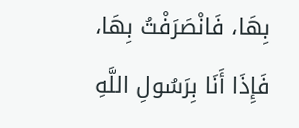بِهَا، فَانْصَرَفْتُ بِهَا، فَإِذَا أَنَا بِرَسُولِ اللَّهِ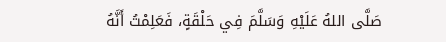صَلَّى اللهُ عَلَيْهِ وَسَلَّمَ فِي حَلْقَةٍ، فَعَلِمْتُ أَنَّهُ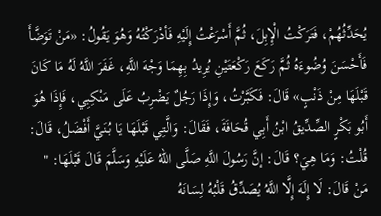يُحَدِّثُهُمْ، فَتَرَكْتُ الْإِبِلَ، ثُمَّ أَسْرَعْتُ إِلَيْهِ فَأدْرَكْتُهُ وَهُوَ يَقُولُ: «مَنْ تَوَضَّأَ فَأَحْسَنَ وُضُوءَهُ ثُمَّ رَكَعَ رَكْعَتَيْنِ يُرِيدُ بِهِمَا وَجْهَ اللَّهِ، غَفَرَ اللَّهُ لَهُ مَا كَانَ قَبْلَهَا مِنْ ذَنْبٍ» قَالَ: فَكَبَّرْتُ، وَإِذَا رَجُلٌ يَضْرِبُ عَلَى مَنْكِبِي، فَإِذَا هُوَ أَبُو بَكْرٍ الصِّدِّيقُ ابْنُ أَبِي قُحَافَةَ، فَقَالَ: وَالَّتِي قَبْلَهَا يَا بُنَيَّ أَفْضَلُ، قَالَ: قُلْتُ: وَمَا هِيَ؟ قَالَ: إنَّ رَسُولَ اللَّهِ صَلَّى اللهُ عَلَيْهِ وَسَلَّمَ قَالَ قَبْلَهَا: " مَنْ قَالَ: لَا إِلَهَ إِلَّا اللَّهُ يُصَدِّقُ قَلْبُهُ لِسَانَهُ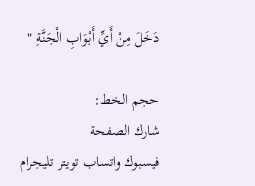دَخَلَ مِنْ أَيِّ أَبْوَابِ الْجَنَّةِ "

حجم الخط:
شارك الصفحة
فيسبوك واتساب تويتر تليجرام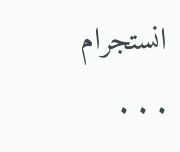انستجرام
. . .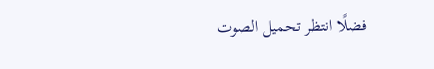فضلًا انتظر تحميل الصوت